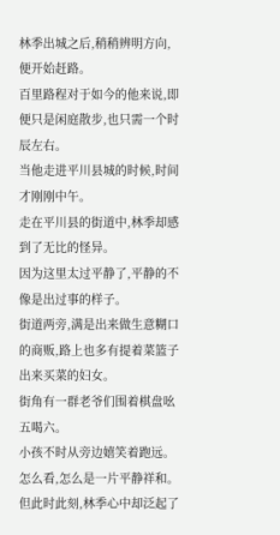林季出城之后,稍稍辨明方向,便开始赶路。
百里路程对于如今的他来说,即便只是闲庭散步,也只需一个时辰左右。
当他走进平川县城的时候,时间才刚刚中午。
走在平川县的街道中,林季却感到了无比的怪异。
因为这里太过平静了,平静的不像是出过事的样子。
街道两旁,满是出来做生意糊口的商贩,路上也多有提着菜篮子出来买菜的妇女。
街角有一群老爷们围着棋盘吆五喝六。
小孩不时从旁边嬉笑着跑远。
怎么看,怎么是一片平静祥和。
但此时此刻,林季心中却泛起了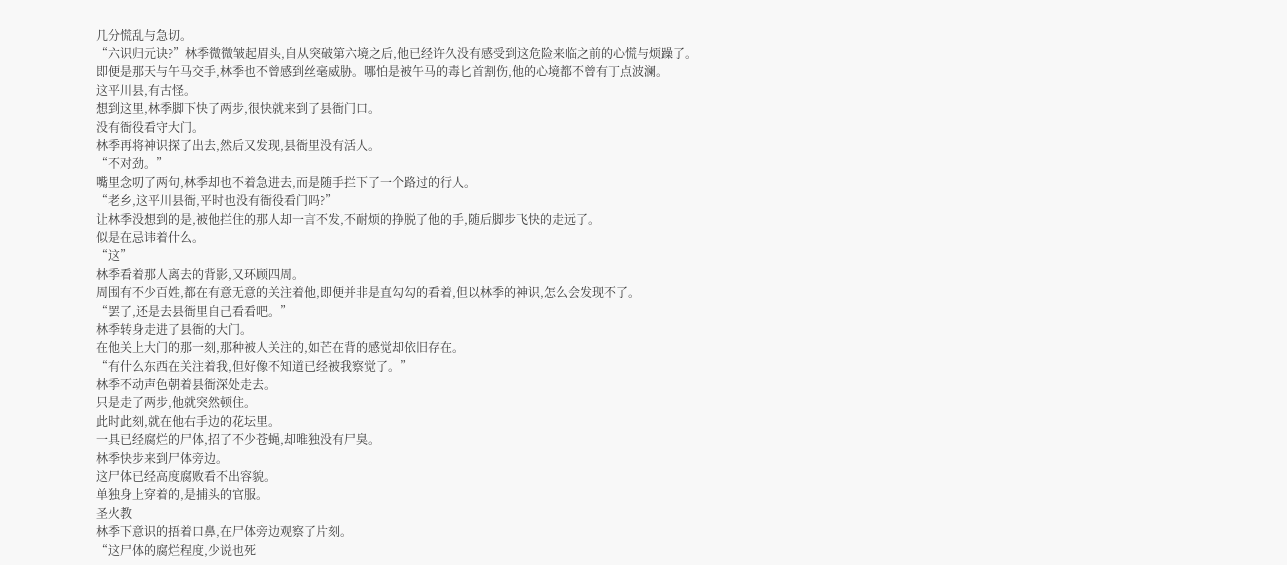几分慌乱与急切。
“六识归元诀?”林季微微皱起眉头,自从突破第六境之后,他已经许久没有感受到这危险来临之前的心慌与烦躁了。
即便是那天与午马交手,林季也不曾感到丝毫威胁。哪怕是被午马的毒匕首割伤,他的心境都不曾有丁点波澜。
这平川县,有古怪。
想到这里,林季脚下快了两步,很快就来到了县衙门口。
没有衙役看守大门。
林季再将神识探了出去,然后又发现,县衙里没有活人。
“不对劲。”
嘴里念叨了两句,林季却也不着急进去,而是随手拦下了一个路过的行人。
“老乡,这平川县衙,平时也没有衙役看门吗?”
让林季没想到的是,被他拦住的那人却一言不发,不耐烦的挣脱了他的手,随后脚步飞快的走远了。
似是在忌讳着什么。
“这”
林季看着那人离去的背影,又环顾四周。
周围有不少百姓,都在有意无意的关注着他,即便并非是直勾勾的看着,但以林季的神识,怎么会发现不了。
“罢了,还是去县衙里自己看看吧。”
林季转身走进了县衙的大门。
在他关上大门的那一刻,那种被人关注的,如芒在背的感觉却依旧存在。
“有什么东西在关注着我,但好像不知道已经被我察觉了。”
林季不动声色朝着县衙深处走去。
只是走了两步,他就突然顿住。
此时此刻,就在他右手边的花坛里。
一具已经腐烂的尸体,招了不少苍蝇,却唯独没有尸臭。
林季快步来到尸体旁边。
这尸体已经高度腐败看不出容貌。
单独身上穿着的,是捕头的官服。
圣火教
林季下意识的捂着口鼻,在尸体旁边观察了片刻。
“这尸体的腐烂程度,少说也死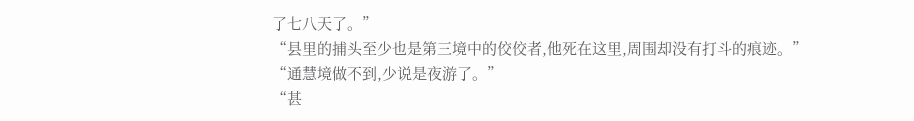了七八天了。”
“县里的捕头至少也是第三境中的佼佼者,他死在这里,周围却没有打斗的痕迹。”
“通慧境做不到,少说是夜游了。”
“甚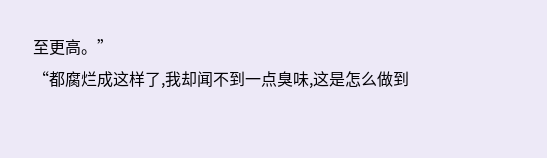至更高。”
“都腐烂成这样了,我却闻不到一点臭味,这是怎么做到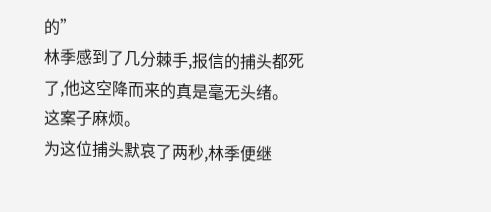的”
林季感到了几分棘手,报信的捕头都死了,他这空降而来的真是毫无头绪。
这案子麻烦。
为这位捕头默哀了两秒,林季便继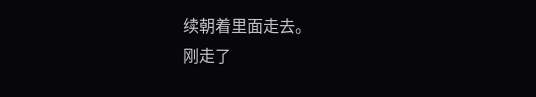续朝着里面走去。
刚走了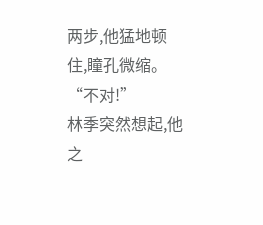两步,他猛地顿住,瞳孔微缩。
“不对!”
林季突然想起,他之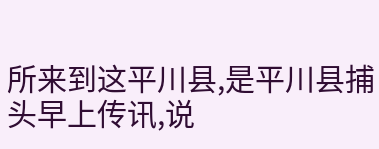所来到这平川县,是平川县捕头早上传讯,说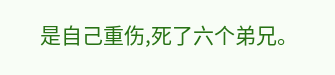是自己重伤,死了六个弟兄。